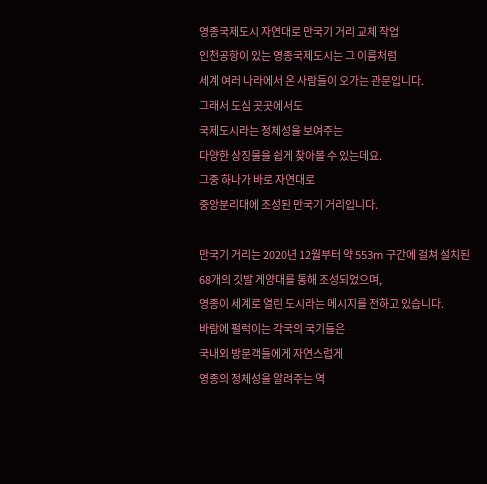영종국제도시 자연대로 만국기 거리 교체 작업
인천공항이 있는 영종국제도시는 그 이름처럼
세계 여러 나라에서 온 사람들이 오가는 관문입니다.
그래서 도심 곳곳에서도
국제도시라는 정체성을 보여주는
다양한 상징물을 쉽게 찾아볼 수 있는데요.
그중 하나가 바로 자연대로
중앙분리대에 조성된 만국기 거리입니다.

만국기 거리는 2020년 12월부터 약 553m 구간에 걸쳐 설치된
68개의 깃발 게양대를 통해 조성되었으며,
영종이 세계로 열린 도시라는 메시지를 전하고 있습니다.
바람에 펄럭이는 각국의 국기들은
국내외 방문객들에게 자연스럽게
영종의 정체성을 알려주는 역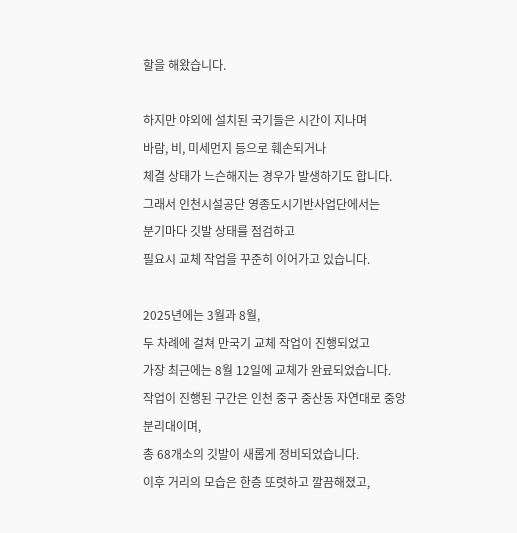할을 해왔습니다.

하지만 야외에 설치된 국기들은 시간이 지나며
바람, 비, 미세먼지 등으로 훼손되거나
체결 상태가 느슨해지는 경우가 발생하기도 합니다.
그래서 인천시설공단 영종도시기반사업단에서는
분기마다 깃발 상태를 점검하고
필요시 교체 작업을 꾸준히 이어가고 있습니다.

2025년에는 3월과 8월,
두 차례에 걸쳐 만국기 교체 작업이 진행되었고
가장 최근에는 8월 12일에 교체가 완료되었습니다.
작업이 진행된 구간은 인천 중구 중산동 자연대로 중앙분리대이며,
총 68개소의 깃발이 새롭게 정비되었습니다.
이후 거리의 모습은 한층 또렷하고 깔끔해졌고,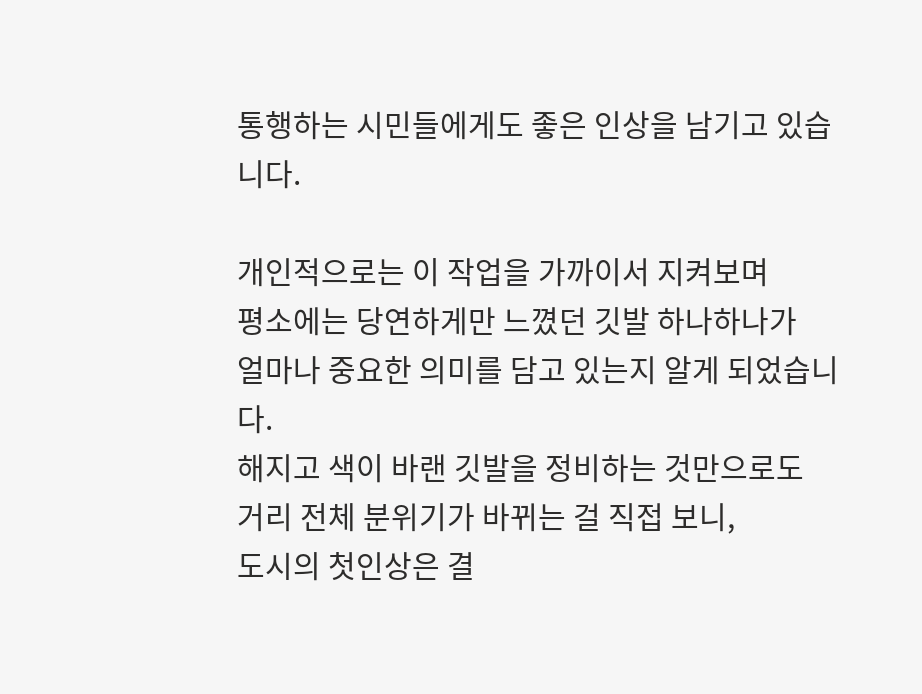통행하는 시민들에게도 좋은 인상을 남기고 있습니다.

개인적으로는 이 작업을 가까이서 지켜보며
평소에는 당연하게만 느꼈던 깃발 하나하나가
얼마나 중요한 의미를 담고 있는지 알게 되었습니다.
해지고 색이 바랜 깃발을 정비하는 것만으로도
거리 전체 분위기가 바뀌는 걸 직접 보니,
도시의 첫인상은 결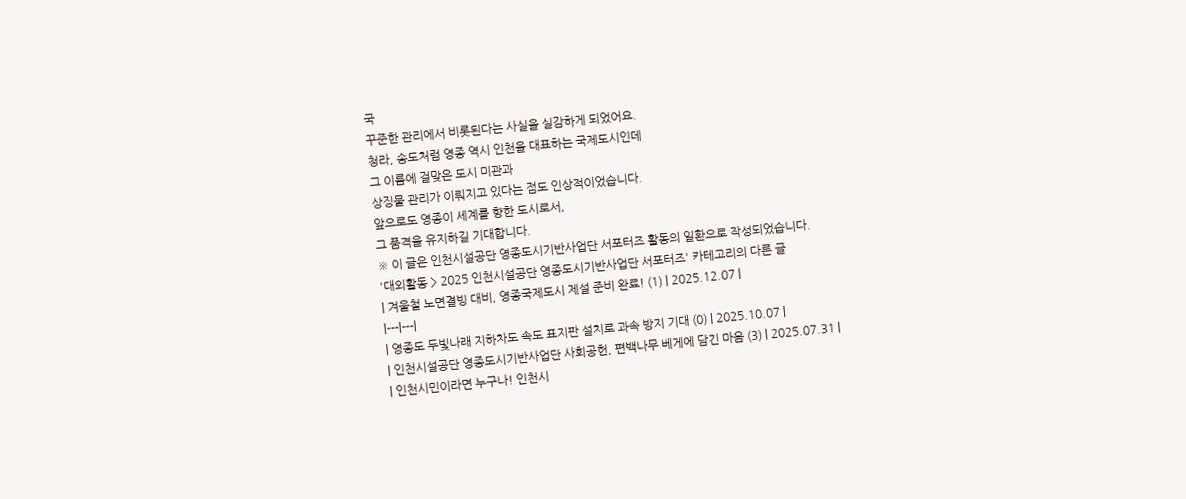국
꾸준한 관리에서 비롯된다는 사실을 실감하게 되었어요.
청라, 송도처럼 영종 역시 인천을 대표하는 국제도시인데
그 이름에 걸맞은 도시 미관과
상징물 관리가 이뤄지고 있다는 점도 인상적이었습니다.
앞으로도 영종이 세계를 향한 도시로서,
그 품격을 유지하길 기대합니다.
※ 이 글은 인천시설공단 영종도시기반사업단 서포터즈 활동의 일환으로 작성되었습니다.
'대외활동 > 2025 인천시설공단 영종도시기반사업단 서포터즈' 카테고리의 다른 글
| 겨울철 노면결빙 대비, 영종국제도시 제설 준비 완료! (1) | 2025.12.07 |
|---|---|
| 영종도 두빛나래 지하차도 속도 표지판 설치로 과속 방지 기대 (0) | 2025.10.07 |
| 인천시설공단 영종도시기반사업단 사회공헌, 편백나무 베게에 담긴 마음 (3) | 2025.07.31 |
| 인천시민이라면 누구나! 인천시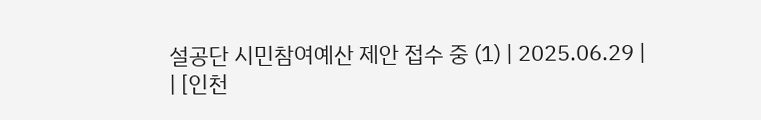설공단 시민참여예산 제안 접수 중 (1) | 2025.06.29 |
| [인천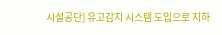시설공단] 유고감지 시스템 도입으로 지하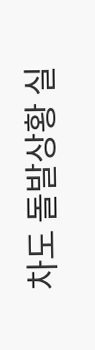차도 돌발상황 실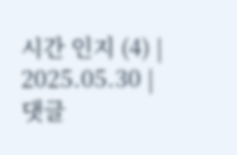시간 인지 (4) | 2025.05.30 |
댓글